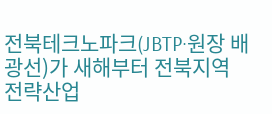전북테크노파크(JBTP·원장 배광선)가 새해부터 전북지역 전략산업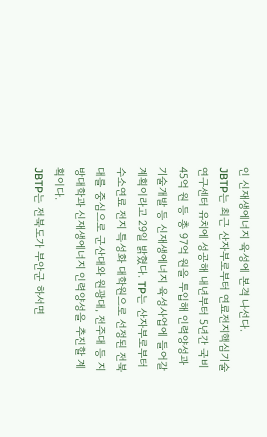인 신재생에너지 육성에 본격 나선다.
JBTP는 최근 산자부로부터 연료전지핵심기술연구센터 유치에 성공해 내년부터 5년간 국비 45억 원 등 총 97억 원을 투입해 인력양성과 기술개발 등 신재생에너지 육성사업에 들어갈 계획이라고 29일 밝혔다. TP는 산자부로부터 수소연료 전지 특성화 대학원으로 선정된 전북대를 중심으로 군산대와 원광대, 전주대 등 지방대학과 신재생에너지 인력양성을 추진할 계획이다.
JBTP는 전북도가 부안군 하서면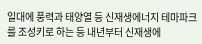일대에 풍력과 태양열 등 신재생에너지 테마파크를 조성키로 하는 등 내년부터 신재생에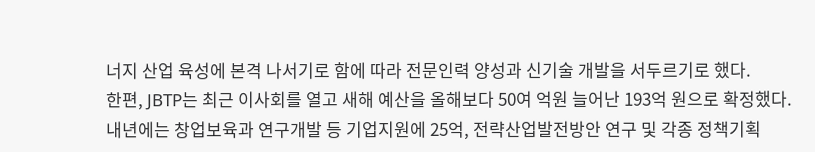너지 산업 육성에 본격 나서기로 함에 따라 전문인력 양성과 신기술 개발을 서두르기로 했다.
한편, JBTP는 최근 이사회를 열고 새해 예산을 올해보다 50여 억원 늘어난 193억 원으로 확정했다. 내년에는 창업보육과 연구개발 등 기업지원에 25억, 전략산업발전방안 연구 및 각종 정책기획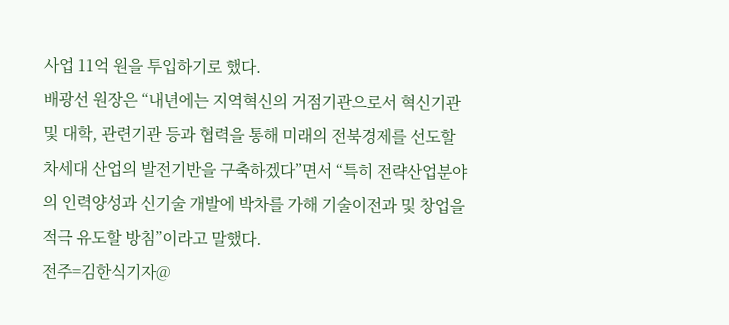사업 11억 원을 투입하기로 했다.
배광선 원장은 “내년에는 지역혁신의 거점기관으로서 혁신기관 및 대학, 관련기관 등과 협력을 통해 미래의 전북경제를 선도할 차세대 산업의 발전기반을 구축하겠다”면서 “특히 전략산업분야의 인력양성과 신기술 개발에 박차를 가해 기술이전과 및 창업을 적극 유도할 방침”이라고 말했다.
전주=김한식기자@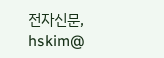전자신문, hskim@